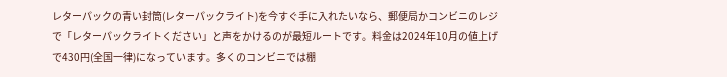レターパックの青い封筒(レターパックライト)を今すぐ手に入れたいなら、郵便局かコンビニのレジで「レターパックライトください」と声をかけるのが最短ルートです。料金は2024年10月の値上げで430円(全国一律)になっています。多くのコンビニでは棚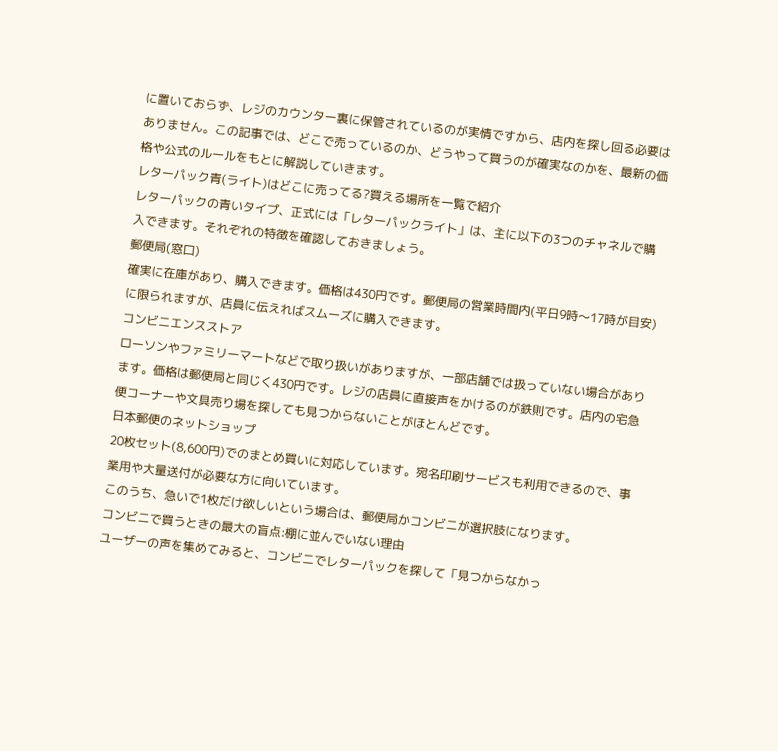に置いておらず、レジのカウンター裏に保管されているのが実情ですから、店内を探し回る必要はありません。この記事では、どこで売っているのか、どうやって買うのが確実なのかを、最新の価格や公式のルールをもとに解説していきます。
レターパック青(ライト)はどこに売ってる?買える場所を一覧で紹介
レターパックの青いタイプ、正式には「レターパックライト」は、主に以下の3つのチャネルで購入できます。それぞれの特徴を確認しておきましょう。
郵便局(窓口)
確実に在庫があり、購入できます。価格は430円です。郵便局の営業時間内(平日9時〜17時が目安)に限られますが、店員に伝えればスムーズに購入できます。
コンビニエンスストア
ローソンやファミリーマートなどで取り扱いがありますが、一部店舗では扱っていない場合があります。価格は郵便局と同じく430円です。レジの店員に直接声をかけるのが鉄則です。店内の宅急便コーナーや文具売り場を探しても見つからないことがほとんどです。
日本郵便のネットショップ
20枚セット(8,600円)でのまとめ買いに対応しています。宛名印刷サービスも利用できるので、事業用や大量送付が必要な方に向いています。
このうち、急いで1枚だけ欲しいという場合は、郵便局かコンビニが選択肢になります。
コンビニで買うときの最大の盲点:棚に並んでいない理由
ユーザーの声を集めてみると、コンビニでレターパックを探して「見つからなかっ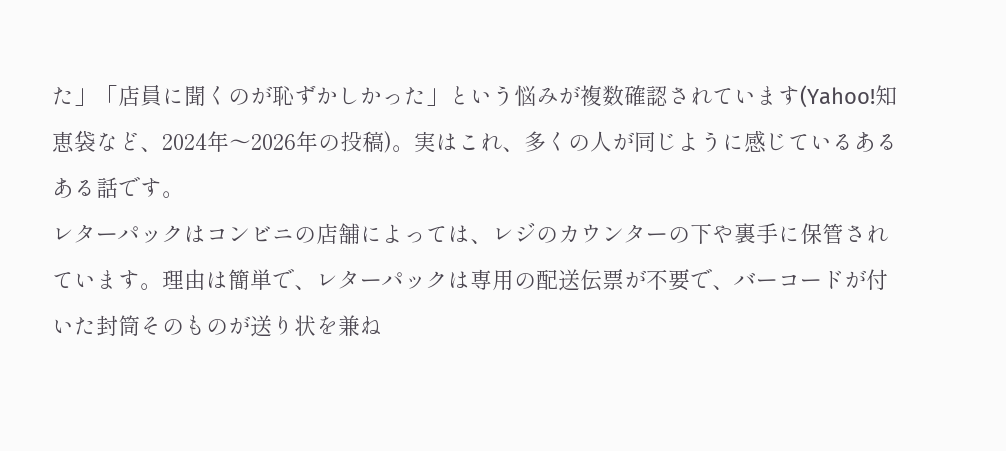た」「店員に聞くのが恥ずかしかった」という悩みが複数確認されています(Yahoo!知恵袋など、2024年〜2026年の投稿)。実はこれ、多くの人が同じように感じているあるある話です。
レターパックはコンビニの店舗によっては、レジのカウンターの下や裏手に保管されています。理由は簡単で、レターパックは専用の配送伝票が不要で、バーコードが付いた封筒そのものが送り状を兼ね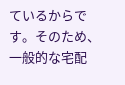ているからです。そのため、一般的な宅配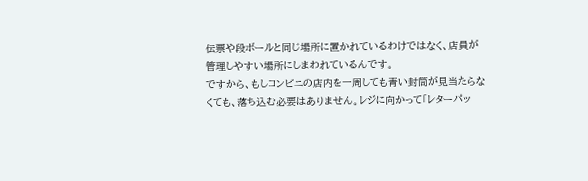伝票や段ボールと同じ場所に置かれているわけではなく、店員が管理しやすい場所にしまわれているんです。
ですから、もしコンビニの店内を一周しても青い封筒が見当たらなくても、落ち込む必要はありません。レジに向かって「レターパッ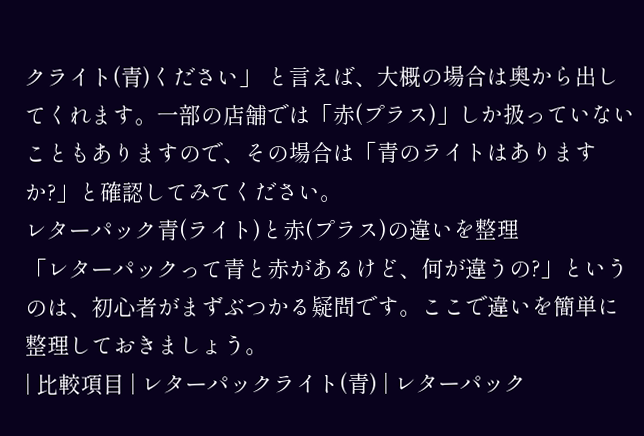クライト(青)ください」 と言えば、大概の場合は奥から出してくれます。一部の店舗では「赤(プラス)」しか扱っていないこともありますので、その場合は「青のライトはありますか?」と確認してみてください。
レターパック青(ライト)と赤(プラス)の違いを整理
「レターパックって青と赤があるけど、何が違うの?」というのは、初心者がまずぶつかる疑問です。ここで違いを簡単に整理しておきましょう。
| 比較項目 | レターパックライト(青) | レターパック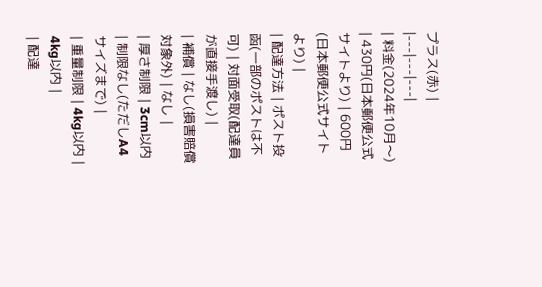プラス(赤) |
|---|---|---|
| 料金(2024年10月〜) | 430円(日本郵便公式サイトより) | 600円(日本郵便公式サイトより) |
| 配達方法 | ポスト投函(一部のポストは不可) | 対面受取(配達員が直接手渡し) |
| 補償 | なし(損害賠償対象外) | なし |
| 厚さ制限 | 3cm以内 | 制限なし(ただしA4サイズまで) |
| 重量制限 | 4kg以内 | 4kg以内 |
| 配達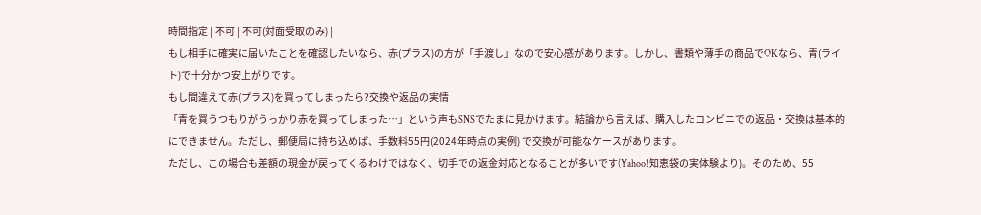時間指定 | 不可 | 不可(対面受取のみ) |
もし相手に確実に届いたことを確認したいなら、赤(プラス)の方が「手渡し」なので安心感があります。しかし、書類や薄手の商品でOKなら、青(ライト)で十分かつ安上がりです。
もし間違えて赤(プラス)を買ってしまったら?交換や返品の実情
「青を買うつもりがうっかり赤を買ってしまった…」という声もSNSでたまに見かけます。結論から言えば、購入したコンビニでの返品・交換は基本的にできません。ただし、郵便局に持ち込めば、手数料55円(2024年時点の実例) で交換が可能なケースがあります。
ただし、この場合も差額の現金が戻ってくるわけではなく、切手での返金対応となることが多いです(Yahoo!知恵袋の実体験より)。そのため、55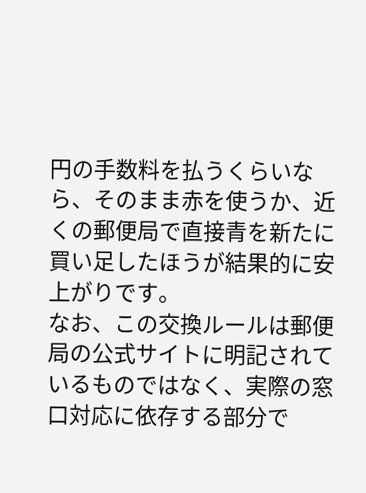円の手数料を払うくらいなら、そのまま赤を使うか、近くの郵便局で直接青を新たに買い足したほうが結果的に安上がりです。
なお、この交換ルールは郵便局の公式サイトに明記されているものではなく、実際の窓口対応に依存する部分で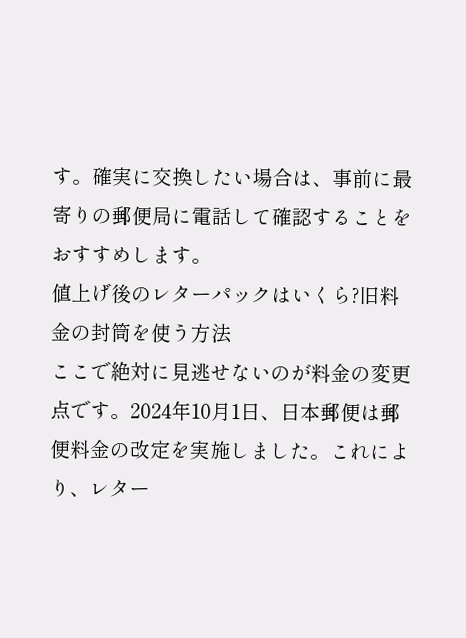す。確実に交換したい場合は、事前に最寄りの郵便局に電話して確認することをおすすめします。
値上げ後のレターパックはいくら?旧料金の封筒を使う方法
ここで絶対に見逃せないのが料金の変更点です。2024年10月1日、日本郵便は郵便料金の改定を実施しました。これにより、レター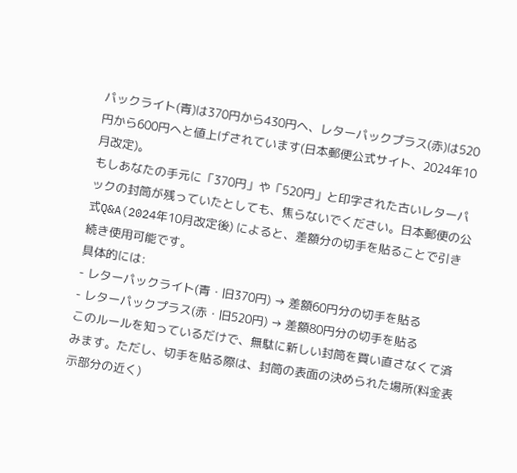パックライト(青)は370円から430円へ、レターパックプラス(赤)は520円から600円へと値上げされています(日本郵便公式サイト、2024年10月改定)。
もしあなたの手元に「370円」や「520円」と印字された古いレターパックの封筒が残っていたとしても、焦らないでください。日本郵便の公式Q&A(2024年10月改定後) によると、差額分の切手を貼ることで引き続き使用可能です。
具体的には:
- レターパックライト(青・旧370円) → 差額60円分の切手を貼る
- レターパックプラス(赤・旧520円) → 差額80円分の切手を貼る
このルールを知っているだけで、無駄に新しい封筒を買い直さなくて済みます。ただし、切手を貼る際は、封筒の表面の決められた場所(料金表示部分の近く)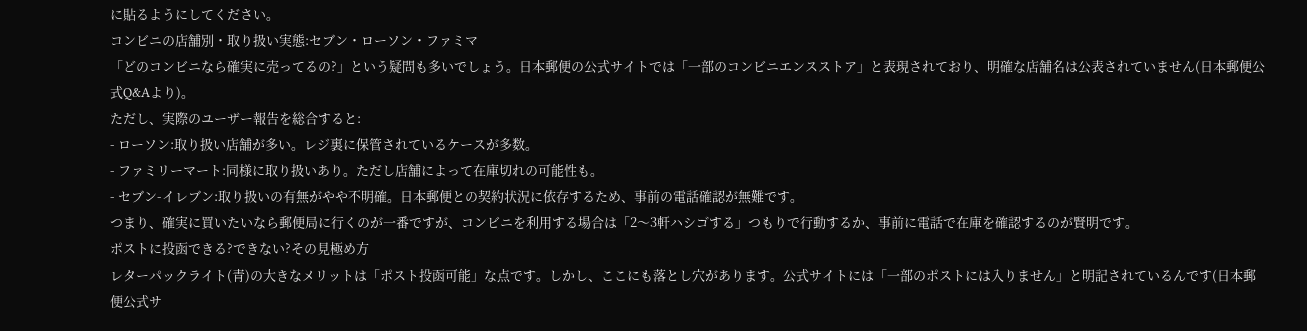に貼るようにしてください。
コンビニの店舗別・取り扱い実態:セブン・ローソン・ファミマ
「どのコンビニなら確実に売ってるの?」という疑問も多いでしょう。日本郵便の公式サイトでは「一部のコンビニエンスストア」と表現されており、明確な店舗名は公表されていません(日本郵便公式Q&Aより)。
ただし、実際のユーザー報告を総合すると:
- ローソン:取り扱い店舗が多い。レジ裏に保管されているケースが多数。
- ファミリーマート:同様に取り扱いあり。ただし店舗によって在庫切れの可能性も。
- セブン-イレブン:取り扱いの有無がやや不明確。日本郵便との契約状況に依存するため、事前の電話確認が無難です。
つまり、確実に買いたいなら郵便局に行くのが一番ですが、コンビニを利用する場合は「2〜3軒ハシゴする」つもりで行動するか、事前に電話で在庫を確認するのが賢明です。
ポストに投函できる?できない?その見極め方
レターパックライト(青)の大きなメリットは「ポスト投函可能」な点です。しかし、ここにも落とし穴があります。公式サイトには「一部のポストには入りません」と明記されているんです(日本郵便公式サ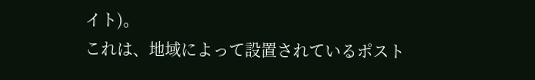イト)。
これは、地域によって設置されているポスト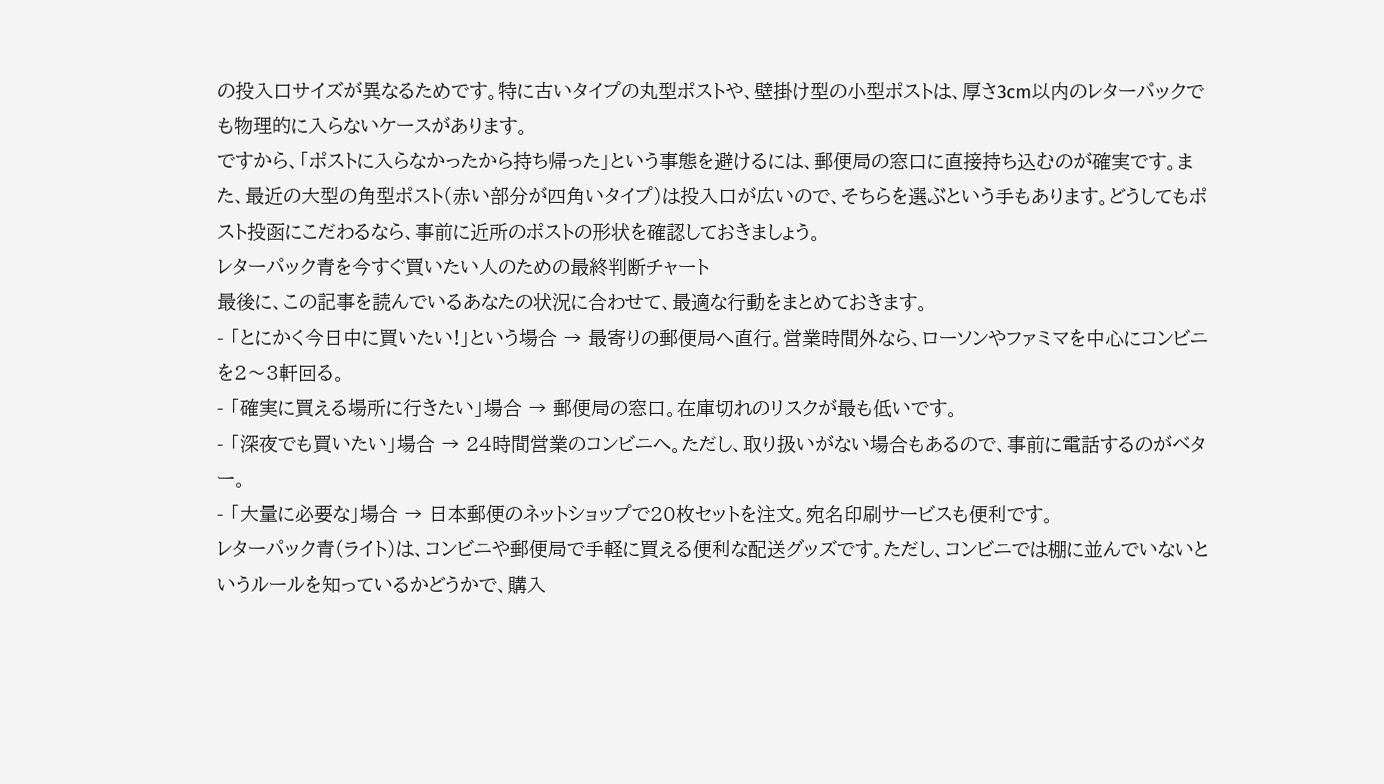の投入口サイズが異なるためです。特に古いタイプの丸型ポストや、壁掛け型の小型ポストは、厚さ3cm以内のレターパックでも物理的に入らないケースがあります。
ですから、「ポストに入らなかったから持ち帰った」という事態を避けるには、郵便局の窓口に直接持ち込むのが確実です。また、最近の大型の角型ポスト(赤い部分が四角いタイプ)は投入口が広いので、そちらを選ぶという手もあります。どうしてもポスト投函にこだわるなら、事前に近所のポストの形状を確認しておきましょう。
レターパック青を今すぐ買いたい人のための最終判断チャート
最後に、この記事を読んでいるあなたの状況に合わせて、最適な行動をまとめておきます。
- 「とにかく今日中に買いたい!」という場合 → 最寄りの郵便局へ直行。営業時間外なら、ローソンやファミマを中心にコンビニを2〜3軒回る。
- 「確実に買える場所に行きたい」場合 → 郵便局の窓口。在庫切れのリスクが最も低いです。
- 「深夜でも買いたい」場合 → 24時間営業のコンビニへ。ただし、取り扱いがない場合もあるので、事前に電話するのがベター。
- 「大量に必要な」場合 → 日本郵便のネットショップで20枚セットを注文。宛名印刷サービスも便利です。
レターパック青(ライト)は、コンビニや郵便局で手軽に買える便利な配送グッズです。ただし、コンビニでは棚に並んでいないというルールを知っているかどうかで、購入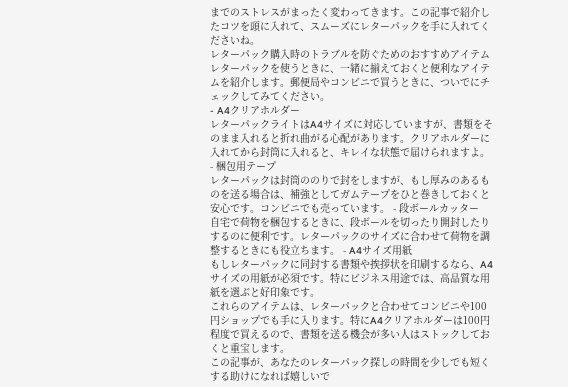までのストレスがまったく変わってきます。この記事で紹介したコツを頭に入れて、スムーズにレターパックを手に入れてくださいね。
レターパック購入時のトラブルを防ぐためのおすすめアイテム
レターパックを使うときに、一緒に揃えておくと便利なアイテムを紹介します。郵便局やコンビニで買うときに、ついでにチェックしてみてください。
- A4クリアホルダー
レターパックライトはA4サイズに対応していますが、書類をそのまま入れると折れ曲がる心配があります。クリアホルダーに入れてから封筒に入れると、キレイな状態で届けられますよ。 - 梱包用テープ
レターパックは封筒ののりで封をしますが、もし厚みのあるものを送る場合は、補強としてガムテープをひと巻きしておくと安心です。コンビニでも売っています。 - 段ボールカッター
自宅で荷物を梱包するときに、段ボールを切ったり開封したりするのに便利です。レターパックのサイズに合わせて荷物を調整するときにも役立ちます。 - A4サイズ用紙
もしレターパックに同封する書類や挨拶状を印刷するなら、A4サイズの用紙が必須です。特にビジネス用途では、高品質な用紙を選ぶと好印象です。
これらのアイテムは、レターパックと合わせてコンビニや100円ショップでも手に入ります。特にA4クリアホルダーは100円程度で買えるので、書類を送る機会が多い人はストックしておくと重宝します。
この記事が、あなたのレターパック探しの時間を少しでも短くする助けになれば嬉しいで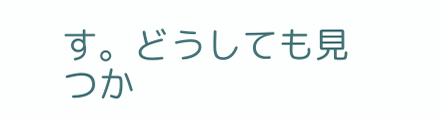す。どうしても見つか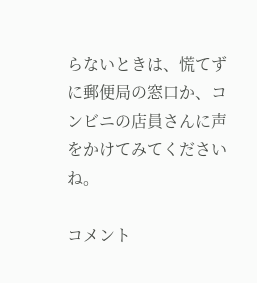らないときは、慌てずに郵便局の窓口か、コンビニの店員さんに声をかけてみてくださいね。

コメント